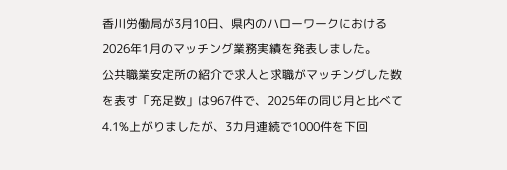香川労働局が3月10日、県内のハローワークにおける2026年1月のマッチング業務実績を発表しました。
公共職業安定所の紹介で求人と求職がマッチングした数を表す「充足数」は967件で、2025年の同じ月と比べて4.1%上がりましたが、3カ月連続で1000件を下回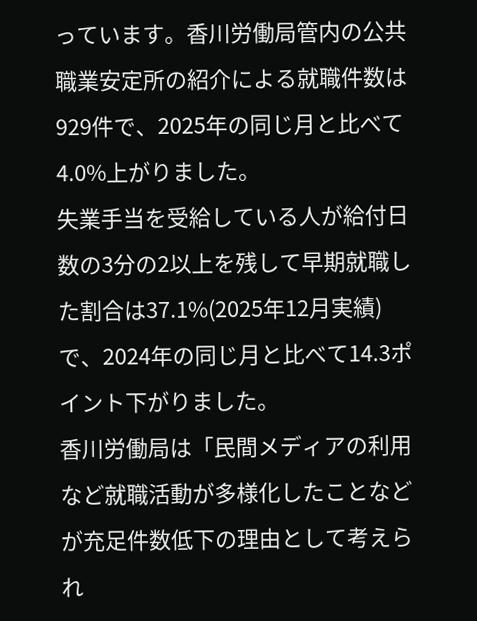っています。香川労働局管内の公共職業安定所の紹介による就職件数は929件で、2025年の同じ月と比べて4.0%上がりました。
失業手当を受給している人が給付日数の3分の2以上を残して早期就職した割合は37.1%(2025年12月実績)で、2024年の同じ月と比べて14.3ポイント下がりました。
香川労働局は「民間メディアの利用など就職活動が多様化したことなどが充足件数低下の理由として考えられ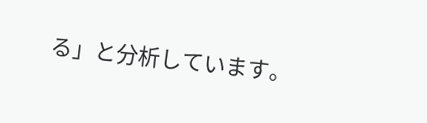る」と分析しています。